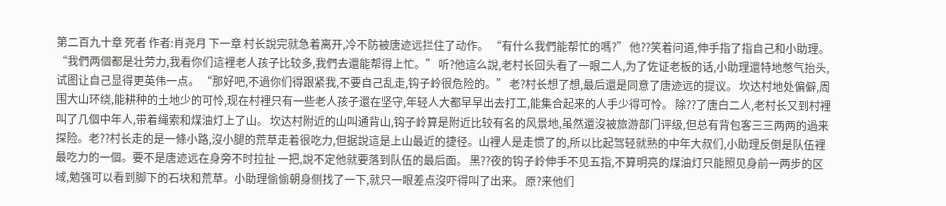第二百九十章 死者 作者:肖尧月 下一章 村长說完就急着离开,冷不防被唐迹远拦住了动作。 “有什么我們能帮忙的嗎?” 他??笑着问道,伸手指了指自己和小助理。 “我們两個都是壮劳力,我看你们這裡老人孩子比较多,我們去還能帮得上忙。” 听?他這么說,老村长回头看了一眼二人,为了佐证老板的话,小助理還特地憋气抬头,试图让自己显得更英伟一点。 “那好吧,不過你们得跟紧我,不要自己乱走,钩子岭很危险的。” 老?村长想了想,最后還是同意了唐迹远的提议。 坎达村地处偏僻,周围大山环绕,能耕种的土地少的可怜,现在村裡只有一些老人孩子還在坚守,年轻人大都早早出去打工,能集合起来的人手少得可怜。 除??了唐白二人,老村长又到村裡叫了几個中年人,带着绳索和煤油灯上了山。 坎达村附近的山叫通背山,钩子岭算是附近比较有名的风景地,虽然還沒被旅游部门评级,但总有背包客三三两两的過来探险。老??村长走的是一條小路,沒小腿的荒草走着很吃力,但据說這是上山最近的捷径。山裡人是走惯了的,所以比起驾轻就熟的中年大叔们,小助理反倒是队伍裡最吃力的一個。要不是唐迹远在身旁不时拉扯 一把,說不定他就要落到队伍的最后面。 黑??夜的钩子岭伸手不见五指,不算明亮的煤油灯只能照见身前一两步的区域,勉强可以看到脚下的石块和荒草。小助理偷偷朝身侧找了一下,就只一眼差点沒吓得叫了出来。 原?来他们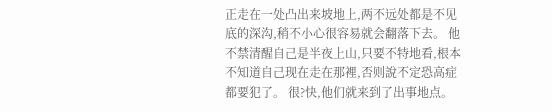正走在一处凸出来坡地上,两不远处都是不见底的深沟,稍不小心很容易就会翻落下去。 他不禁清醒自己是半夜上山,只要不特地看,根本不知道自己现在走在那裡,否则說不定恐高症都要犯了。 很?快,他们就来到了出事地点。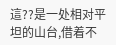這??是一处相对平坦的山台,借着不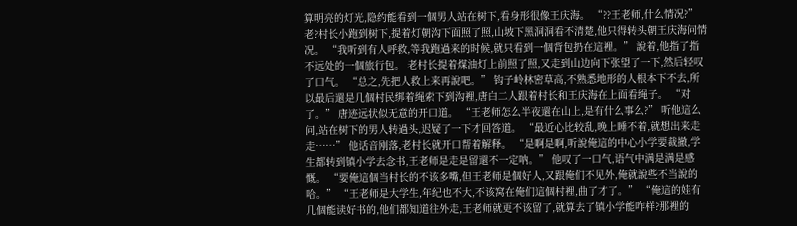算明亮的灯光,隐约能看到一個男人站在树下,看身形很像王庆海。 “??王老师,什么情况?” 老?村长小跑到树下,提着灯朝沟下面照了照,山坡下黑洞洞看不清楚,他只得转头朝王庆海问情况。 “我听到有人呼救,等我跑過来的时候,就只看到一個背包扔在這裡。” 說着,他指了指不远处的一個旅行包。 老村长提着煤油灯上前照了照,又走到山边向下张望了一下,然后轻叹了口气。 “总之,先把人救上来再說吧。” 钩子岭林密草高,不熟悉地形的人根本下不去,所以最后還是几個村民绑着绳索下到沟裡,唐白二人跟着村长和王庆海在上面看绳子。 “对了。” 唐迹远状似无意的开口道。 “王老师怎么半夜還在山上,是有什么事么?” 听他這么问,站在树下的男人转過头,迟疑了一下才回答道。 “最近心比较乱,晚上睡不着,就想出来走走……” 他话音刚落,老村长就开口帮着解释。 “是啊是啊,听說俺這的中心小学要裁撤,学生都转到镇小学去念书,王老师是走是留還不一定呐。” 他叹了一口气,语气中满是满是感慨。 “要俺這個当村长的不该多嘴,但王老师是個好人,又跟俺们不见外,俺就說些不当說的哈。” “王老师是大学生,年纪也不大,不该窝在俺们這個村裡,曲了才了。” “俺這的娃有几個能读好书的,他们都知道往外走,王老师就更不该留了,就算去了镇小学能咋样?那裡的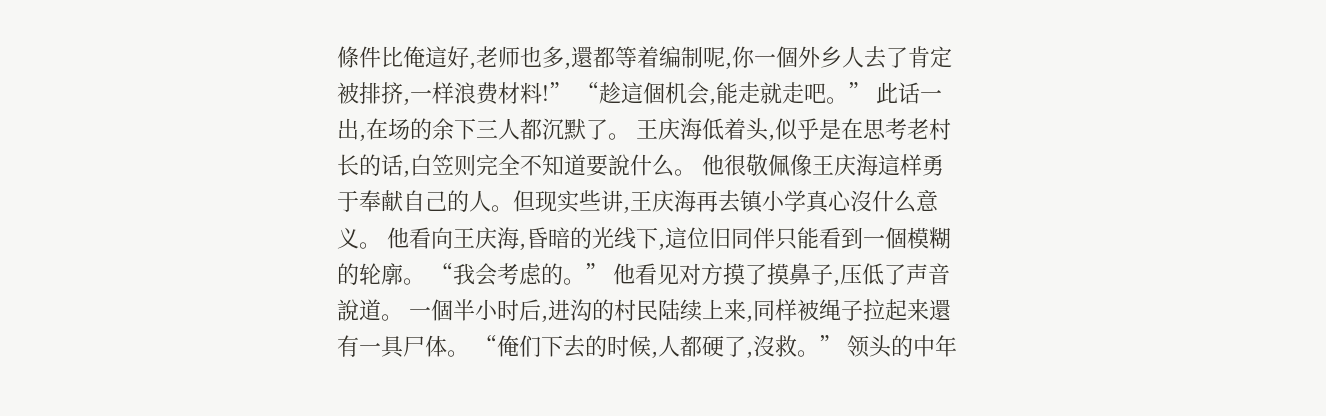條件比俺這好,老师也多,還都等着编制呢,你一個外乡人去了肯定被排挤,一样浪费材料!” “趁這個机会,能走就走吧。” 此话一出,在场的余下三人都沉默了。 王庆海低着头,似乎是在思考老村长的话,白笠则完全不知道要說什么。 他很敬佩像王庆海這样勇于奉献自己的人。但现实些讲,王庆海再去镇小学真心沒什么意义。 他看向王庆海,昏暗的光线下,這位旧同伴只能看到一個模糊的轮廓。 “我会考虑的。” 他看见对方摸了摸鼻子,压低了声音說道。 一個半小时后,进沟的村民陆续上来,同样被绳子拉起来還有一具尸体。 “俺们下去的时候,人都硬了,沒救。” 领头的中年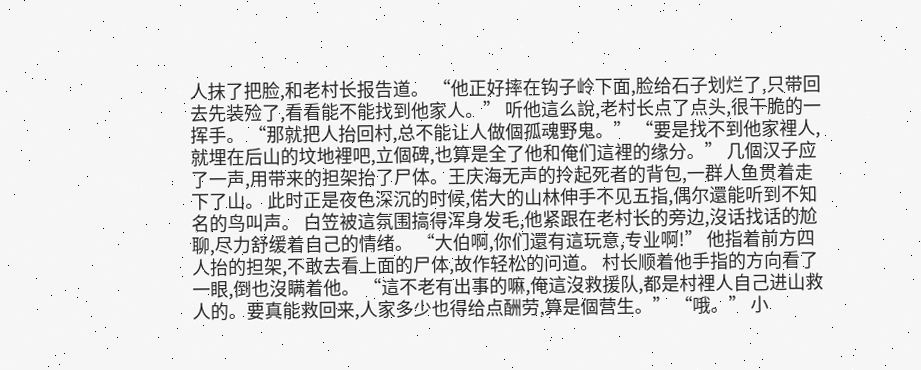人抹了把脸,和老村长报告道。 “他正好摔在钩子岭下面,脸给石子划烂了,只带回去先装殓了,看看能不能找到他家人。” 听他這么說,老村长点了点头,很干脆的一挥手。 “那就把人抬回村,总不能让人做個孤魂野鬼。” “要是找不到他家裡人,就埋在后山的坟地裡吧,立個碑,也算是全了他和俺们這裡的缘分。” 几個汉子应了一声,用带来的担架抬了尸体。王庆海无声的拎起死者的背包,一群人鱼贯着走下了山。 此时正是夜色深沉的时候,偌大的山林伸手不见五指,偶尔還能听到不知名的鸟叫声。 白笠被這氛围搞得浑身发毛,他紧跟在老村长的旁边,沒话找话的尬聊,尽力舒缓着自己的情绪。 “大伯啊,你们還有這玩意,专业啊!” 他指着前方四人抬的担架,不敢去看上面的尸体,故作轻松的问道。 村长顺着他手指的方向看了一眼,倒也沒瞒着他。 “這不老有出事的嘛,俺這沒救援队,都是村裡人自己进山救人的。要真能救回来,人家多少也得给点酬劳,算是個营生。” “哦。” 小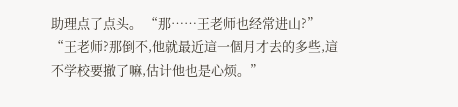助理点了点头。 “那……王老师也经常进山?” “王老师?那倒不,他就最近這一個月才去的多些,這不学校要撤了嘛,估计他也是心烦。”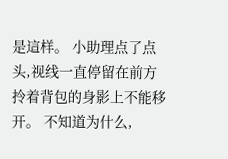是這样。 小助理点了点头,视线一直停留在前方拎着背包的身影上不能移开。 不知道为什么,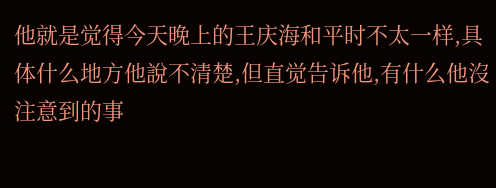他就是觉得今天晚上的王庆海和平时不太一样,具体什么地方他說不清楚,但直觉告诉他,有什么他沒注意到的事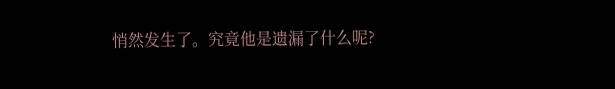悄然发生了。究竟他是遗漏了什么呢?